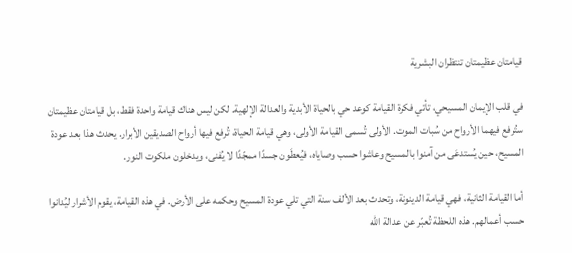قيامتان عظيمتان تنتظران البشرية

في قلب الإيمان المسيحي، تأتي فكرة القيامة كوعد حي بالحياة الأبدية والعدالة الإلهية. لكن ليس هناك قيامة واحدة فقط، بل قيامتان عظيمتان ستُرفع فيهما الأرواح من سُبات الموت. الأولى تُسمى القيامة الأولى، وهي قيامة الحياة، تُرفع فيها أرواح الصديقين الأبرار. يحدث هذا بعد عودة المسيح، حين يُستدعَى من آمنوا بالمسيح وعاشوا حسب وصاياه، فيُعطَون جسدًا ممجّدًا لا يُفنى، ويدخلون ملكوت النور.

أما القيامة الثانية، فهي قيامة الدينونة، وتحدث بعد الألف سنة التي تلي عودة المسيح وحكمه على الأرض. في هذه القيامة، يقوم الأشرار ليُدانوا حسب أعمالهم. هذه اللحظة تُعبّر عن عدالة الله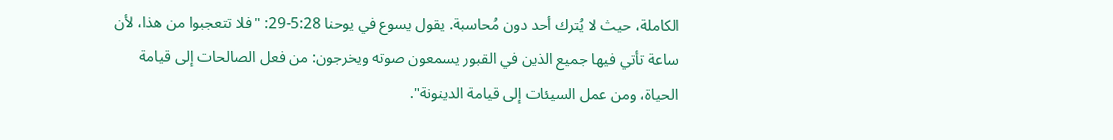الكاملة، حيث لا يُترك أحد دون مُحاسبة. يقول يسوع في يوحنا 5:28-29: "فلا تتعجبوا من هذا، لأن ساعة تأتي فيها جميع الذين في القبور يسمعون صوته ويخرجون: من فعل الصالحات إلى قيامة الحياة، ومن عمل السيئات إلى قيامة الدينونة".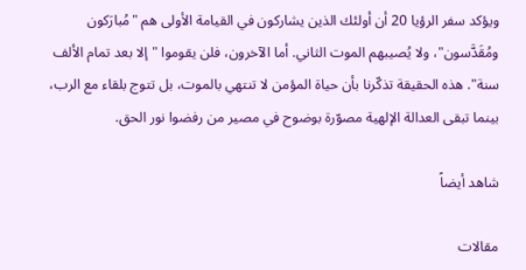ويؤكد سفر الرؤيا 20 أن أولئك الذين يشاركون في القيامة الأولى هم "مُبارَكون ومُقَدَّسون"، ولا يُصيبهم الموت الثاني. أما الآخرون، فلن يقوموا "إلا بعد تمام الألف سنة". هذه الحقيقة تذكّرنا بأن حياة المؤمن لا تنتهي بالموت، بل تتوج بلقاء مع الرب، بينما تبقى العدالة الإلهية مصوّرة بوضوح في مصير من رفضوا نور الحق.

شاهد أيضاً

مقالات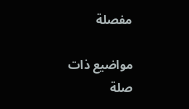مفصلة

مواضيع ذات صلة